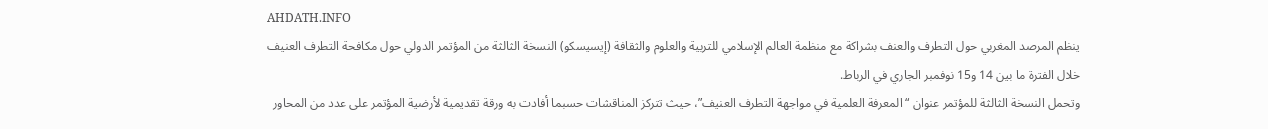AHDATH.INFO
ينظم المرصد المغربي حول التطرف والعنف بشراكة مع منظمة العالم الإسلامي للتربية والعلوم والثقافة (إيسيسكو) النسخة الثالثة من المؤتمر الدولي حول مكافحة التطرف العنيف خلال الفترة ما بين 14 و15 نوفمبر الجاري في الرباط.
وتحمل النسخة الثالثة للمؤتمر عنوان “المعرفة العلمية في مواجهة التطرف العنيف”، حيث تتركز المناقشات حسبما أفادت به ورقة تقديمية لأرضية المؤتمر على عدد من المحاور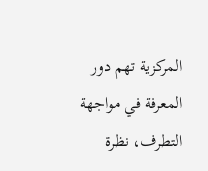المركزية تهم دور المعرفة في مواجهة التطرف، نظرة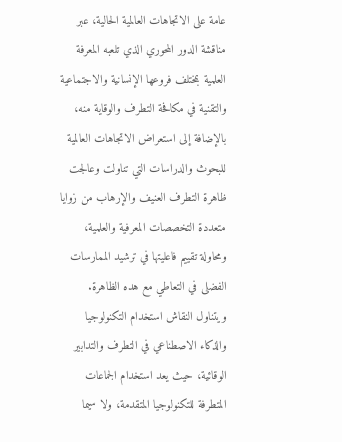عامة على الاتجاهات العالمية الحالية، عبر مناقشة الدور المحوري الذي تلعبه المعرفة العلمية بمختلف فروعها الإنسانية والاجتماعية والتقنية في مكافحة التطرف والوقاية منه، بالإضافة إلى استعراض الاتجاهات العالمية للبحوث والدراسات التي تناولت وعالجت ظاهرة التطرف العنيف والإرهاب من زوايا متعددة التخصصات المعرفية والعلمية، ومحاولة تقييم فاعليتها في ترشيد الممارسات الفضلى في التعاطي مع هده الظاهرة.
ويتناول النقاش استخدام التكنولوجيا والذكاء الاصطناعي في التطرف والتدابير الوقائية، حيث يعد استخدام الجماعات المتطرفة للتكنولوجيا المتقدمة، ولا سيما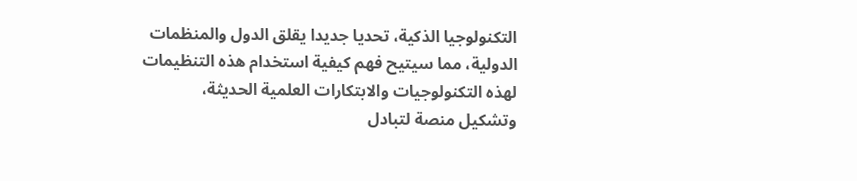التكنولوجيا الذكية، تحديا جديدا يقلق الدول والمنظمات الدولية، مما سيتيح فهم كيفية استخدام هذه التنظيمات لهذه التكنولوجيات والابتكارات العلمية الحديثة، وتشكيل منصة لتبادل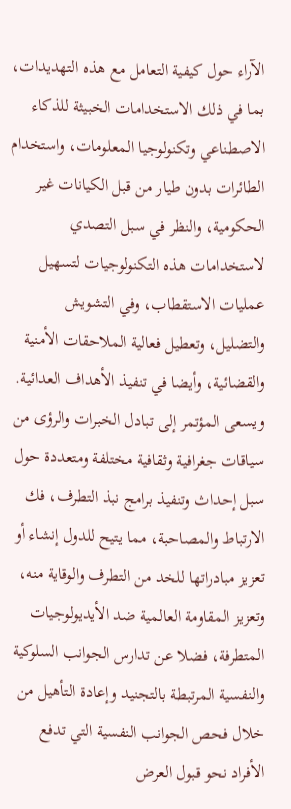الآراء حول كيفية التعامل مع هذه التهديدات، بما في ذلك الاستخدامات الخبيثة للذكاء الاصطناعي وتكنولوجيا المعلومات، واستخدام الطائرات بدون طيار من قبل الكيانات غير الحكومية، والنظر في سبل التصدي لاستخدامات هذه التكنولوجيات لتسهيل عمليات الاستقطاب، وفي التشويش والتضليل، وتعطيل فعالية الملاحقات الأمنية والقضائية، وأيضا في تنفيذ الأهداف العدائية.
ويسعى المؤتمر إلى تبادل الخبرات والرؤى من سياقات جغرافية وثقافية مختلفة ومتعددة حول سبل إحداث وتنفيذ برامج نبذ التطرف، فك الارتباط والمصاحبة، مما يتيح للدول إنشاء أو تعزيز مبادراتها للخد من التطرف والوقاية منه، وتعزيز المقاومة العالمية ضد الأيديولوجيات المتطرفة، فضلا عن تدارس الجوانب السلوكية والنفسية المرتبطة بالتجنيد وإعادة التأهيل من خلال فحص الجوانب النفسية التي تدفع الأفراد نحو قبول العرض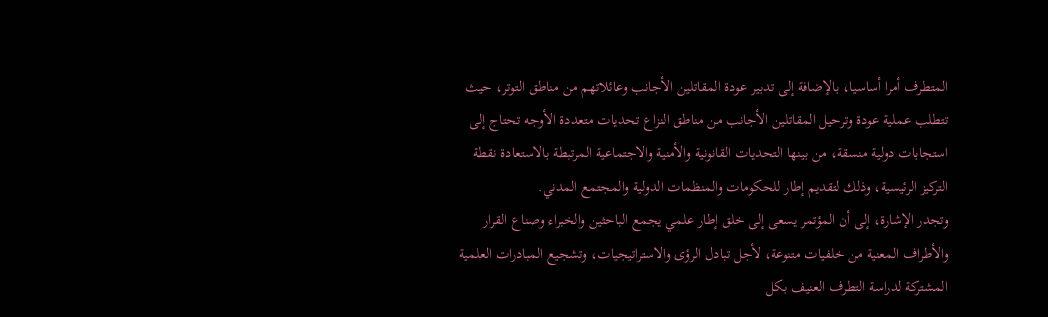المتطرف أمرا أساسيا، بالإضافة إلى تدبير عودة المقاتلين الأجانب وعائلاتهم من مناطق التوتر، حيث تتطلب عملية عودة وترحيل المقاتلين الأجانب من مناطق النزاع تحديات متعددة الأوجه تحتاج إلى استجابات دولية منسقة، من بينها التحديات القانونية والأمنية والاجتماعية المرتبطة بالاستعادة نقطة التركيز الرئيسية، وذلك لتقديم إطار للحكومات والمنظمات الدولية والمجتمع المدني.
وتجدر الإشارة، إلى أن المؤتمر يسعى إلى خلق إطار علمي يجمع الباحثين والخبراء وصناع القرار والأطراف المعنية من خلفيات متنوعة، لأجل تبادل الرؤى والاستراتيجيات، وتشجيع المبادرات العلمية المشتركة لدراسة التطرف العنيف بكل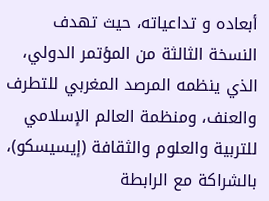أبعاده و تداعياته، حيث تهدف النسخة الثالثة من المؤتمر الدولي، الذي ينظمه المرصد المغربي للتطرف والعنف، ومنظمة العالم الإسلامي للتربية والعلوم والثقافة (إيسيسكو)، بالشراكة مع الرابطة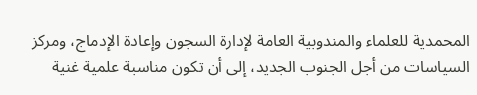المحمدية للعلماء والمندوبية العامة لإدارة السجون وإعادة الإدماج، ومركز السياسات من أجل الجنوب الجديد، إلى أن تكون مناسبة علمية غنية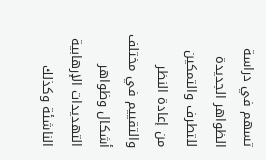تسهم في دراسة الظواهر الجديدة للتطرف والتمكين من إعادة النظر والتقييم في مختلف أشكال وظواهر التهديدات الإرهابية الناشئة وكذلك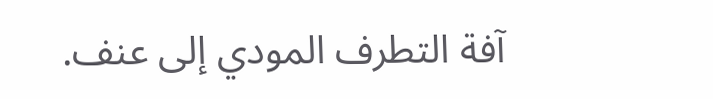آفة التطرف المودي إلى عنف.